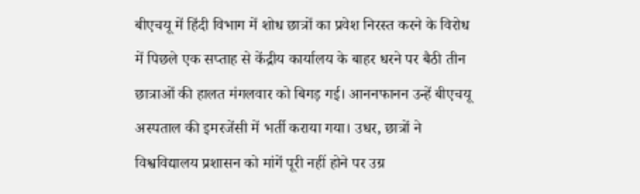बीएचयू में हिंदी विभाग में शोध छात्रों का प्रवेश निरस्त करने के विरोध में पिछले एक सप्ताह से केंद्रीय कार्यालय के बाहर धरने पर बैठी तीन छात्राओं की हालत मंगलवार को बिगड़ गई। आननफानन उन्हें बीएचयू अस्पताल की इमरजेंसी में भर्ती कराया गया। उधर, छात्रों ने विश्वविद्यालय प्रशासन को मांगें पूरी नहीं होने पर उग्र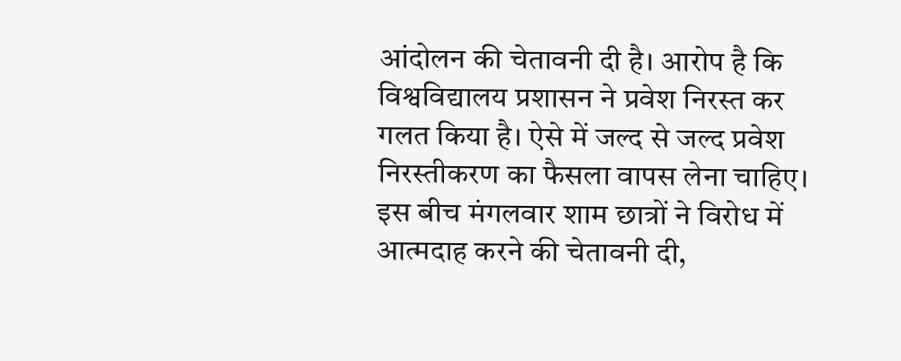आंदोलन की चेतावनी दी है। आरोप है कि विश्वविद्यालय प्रशासन ने प्रवेश निरस्त कर गलत किया है। ऐसे में जल्द से जल्द प्रवेश निरस्तीकरण का फैसला वापस लेना चाहिए। इस बीच मंगलवार शाम छात्रों ने विरोध में आत्मदाह करने की चेतावनी दी,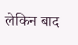लेकिन बाद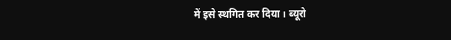में इसे स्थगित कर दिया। ब्यूरो